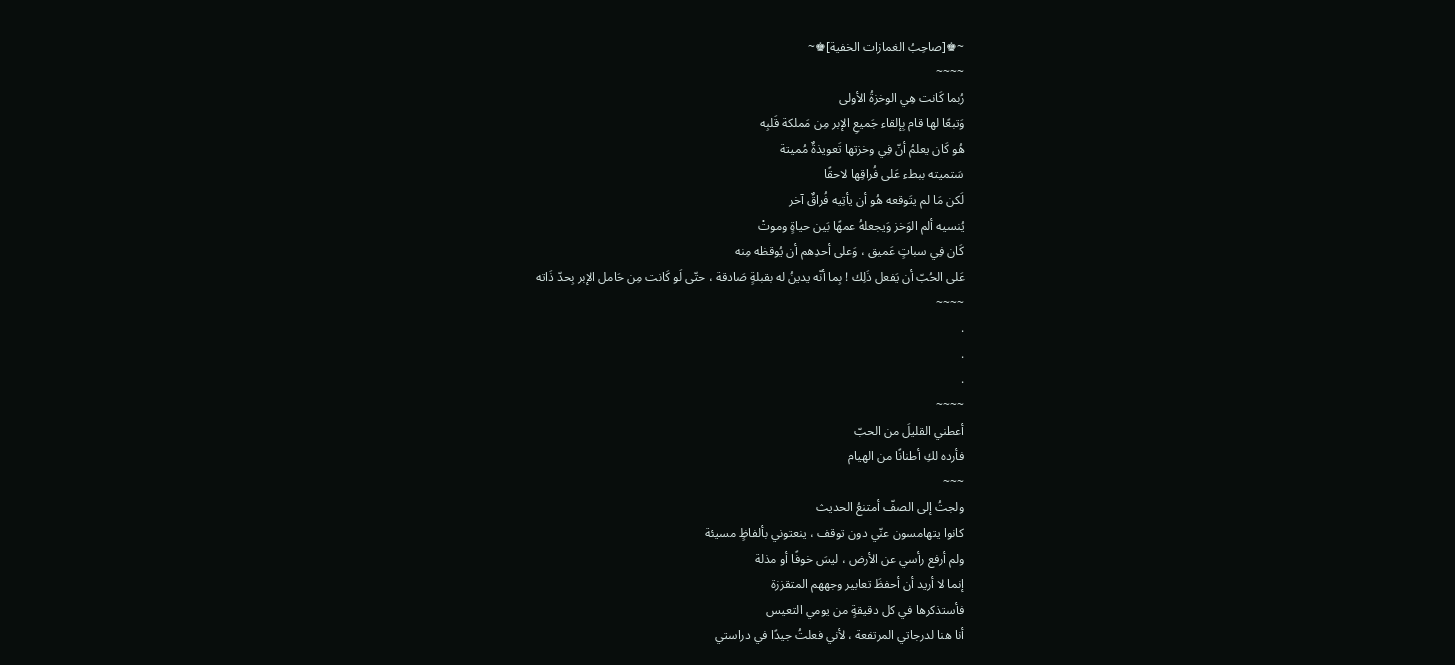~♚[صاحِبُ الغمازات الخفية]♚~
~~~~
رُبما كَانت هِي الوخزةُ الأولى
وَتبعًا لها قام بِإلقاء جَميعِ الإبر مِن مَملكة قَلبِه
هُو كَان يعلمُ أنّ فِي وخزتها تَعويذةٌ مُميتة
سَتميته ببطء عَلى فُراقِها لاحقًا
لَكن مَا لم يتَوقعه هُو أن يأتِيه فُراقٌ آخر
يُنسيه ألم الوَخز وَيجعلهُ عمهًا بَين حياةٍ وموتْ
كَان فِي سباتٍ عَميق ، وَعلى أحدِهم أن يُوقظه مِنه
عَلى الحُبّ أن يَفعل ذَلِك ! بِما أنّه يدينُ له بقبلةٍ صَادقة ، حتّى لَو كَانت مِن حَامل الإبر بِحدّ ذَاته
~~~~
.
.
.
~~~~
أعطني القليلَ من الحبّ
فأرده لكِ أطنانًا من الهيام
~~~
ولجتُ إلى الصفّ أمتنعُ الحديث
كانوا يتهامسون عنّي دون توقف ، ينعتوني بألفاظٍ مسيئة
ولم أرفع رأسي عن الأرض ، ليسَ خوفًا أو مذلة
إنما لا أريد أن أحفظَ تعابير وجههم المتقززة
فأستذكرها في كل دقيقةٍ من يومي التعيس
أنا هنا لدرجاتي المرتفعة ، لأني فعلتُ جيدًا في دراستي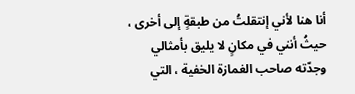أنا هنا لأني إنتقلتُ من طبقةٍ إلى أخرى ، حيثُ أنني في مكانٍ لا يليق بأمثالي
وجدّته صاحب الغمازة الخفية ، التي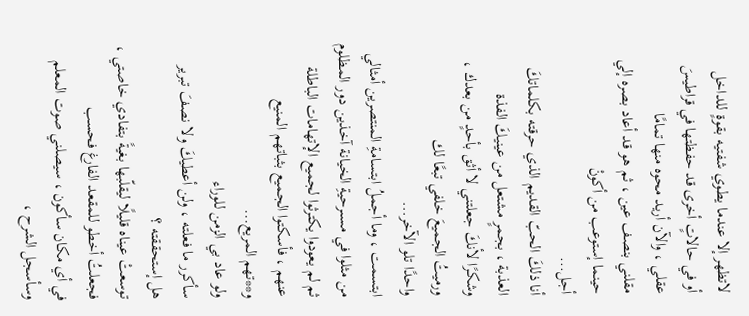لاتظهر إلا عندما يطوي شفتيه بقوةٍ للداخل
أو في حالاتٍ أخرى قد حفظتها في قراطيسَ عقلي ، والآن أريد محوه منها تمامًا
مقلني بنصف عين ، ثم هو قد أعاد بصره إلي حينما إستوعب من أكونْ
أجل...
أنا ذلكَ الحبّ القديم الذي حرقته بكلماتكَ العذبة ، بجمرٍ مشتعل من عينيكَ الفذة
وشكرًا لأنكَ جعلتني لا أثق بأحدٍ من بعدك ، ورميتُ الجميعَ خلفي تبعًا لك
واحدًا تلو الآخر...
ابتسمت ، وما أجملُ ابتسامةِ المنتصرين أمثالي
من مثلوا في مسىرحيةِ الخيانة آخذين دور المظلوم
ثم لم يعودوا يكترثوا لجميع الإتهامات الباطلة عنهم ، فأسكتوا الجميع بثباتهم المنيع
و**تهم المريع...
ولو عاد بي الزمن للوراء
سأكرر ما فعلته ، ولن أعطيكَ ولا نصفَ تبرير
هل إستحققته ؟
توسعتْ عيناه قليلًا ليقلّبها بغيةً بتفادي خاصتي ، فجعلتُ أخطو للمقعد الفارغ فحسب
في أي مكان سأكون ، سيصلني صوت المعلم
وسأسجل الشرح ،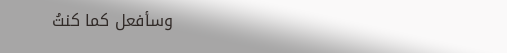وسأفعل كما كنتُ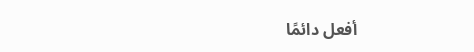أفعل دائمًا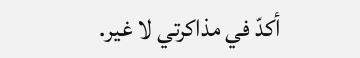أكدّ في مذاكرتي لا غير.